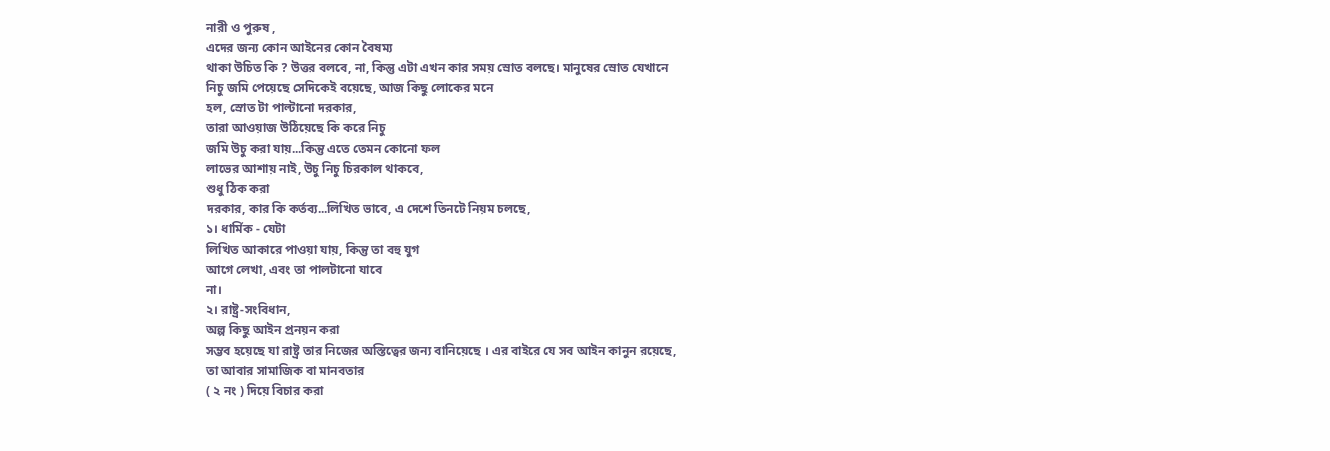নারী ও পুরুষ ,
এদের জন্য কোন আইনের কোন বৈষম্য
থাকা উচিত কি ? উত্তর বলবে, না, কিন্তু এটা এখন কার সময় স্রোত বলছে। মানুষের স্রোত যেখানে
নিচু জমি পেয়েছে সেদিকেই বয়েছে, আজ কিছু লোকের মনে
হল, স্রোত টা পাল্টানো দরকার,
তারা আওয়াজ উঠিয়েছে কি করে নিচু
জমি উচু করা যায়...কিন্তু এতে তেমন কোনো ফল
লাভের আশায় নাই, উচু নিচু চিরকাল থাকবে,
শুধু ঠিক করা
দরকার, কার কি কর্তব্য...লিখিত ভাবে, এ দেশে তিনটে নিয়ম চলছে,
১। ধার্মিক - যেটা
লিখিত আকারে পাওয়া যায়, কিন্তু তা বহু যুগ
আগে লেখা, এবং তা পালটানো যাবে
না।
২। রাষ্ট্র-সংবিধান,
অল্প কিছু আইন প্রনয়ন করা
সম্ভব হয়েছে যা রাষ্ট্র তার নিজের অস্তিত্বের জন্য বানিয়েছে । এর বাইরে যে সব আইন কানুন রয়েছে,
তা আবার সামাজিক বা মানবতার
( ২ নং ) দিয়ে বিচার করা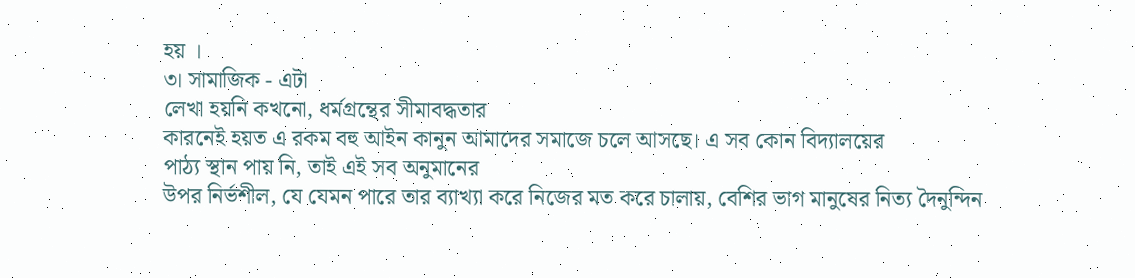হয় ।
৩। সামাজিক - এটা
লেখা হয়নি কখনো, ধর্মগ্রন্থের সীমাবদ্ধতার
কারনেই হয়ত এ রকম বহু আইন কানুন আমাদের সমাজে চলে আসছে। এ সব কোন বিদ্যালয়ের
পাঠ্য স্থান পায় নি, তাই এই সব অনুমানের
উপর নির্ভশীল, যে যেমন পারে তার ব্যাখ্যা করে নিজের মত করে চালায়, বেশির ভাগ মানুষের নিত্য দৈনুন্দিন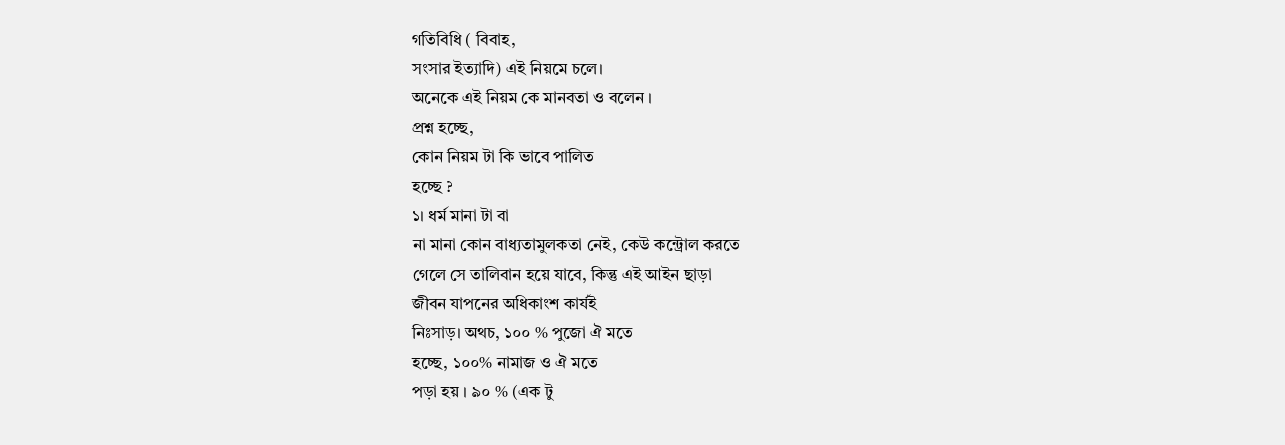গতিবিধি ( বিবাহ,
সংসার ইত্যাদি) এই নিয়মে চলে।
অনেকে এই নিয়ম কে মানবতা ও বলেন ।
প্রশ্ন হচ্ছে,
কোন নিয়ম টা কি ভাবে পালিত
হচ্ছে ?
১। ধর্ম মানা টা বা
না মানা কোন বাধ্যতামুলকতা নেই, কেউ কন্ট্রোল করতে
গেলে সে তালিবান হয়ে যাবে, কিন্তু এই আইন ছাড়া
জীবন যাপনের অধিকাংশ কার্যই
নিঃসাড়। অথচ, ১০০ % পুজো ঐ মতে
হচ্ছে, ১০০% নামাজ ও ঐ মতে
পড়া হয় । ৯০ % (এক টু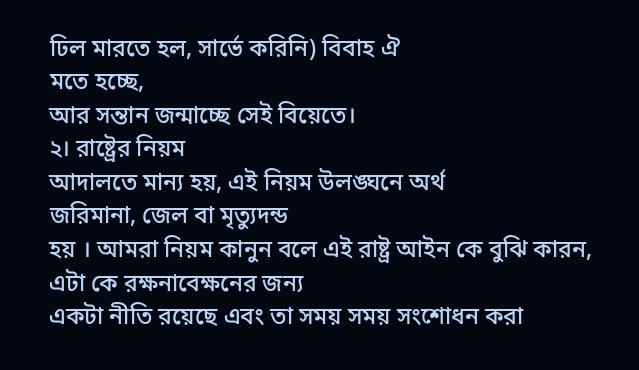ঢিল মারতে হল, সার্ভে করিনি) বিবাহ ঐ
মতে হচ্ছে,
আর সন্তান জন্মাচ্ছে সেই বিয়েতে।
২। রাষ্ট্রের নিয়ম
আদালতে মান্য হয়, এই নিয়ম উলঙ্ঘনে অর্থ
জরিমানা, জেল বা মৃত্যুদন্ড
হয় । আমরা নিয়ম কানুন বলে এই রাষ্ট্র আইন কে বুঝি কারন,
এটা কে রক্ষনাবেক্ষনের জন্য
একটা নীতি রয়েছে এবং তা সময় সময় সংশোধন করা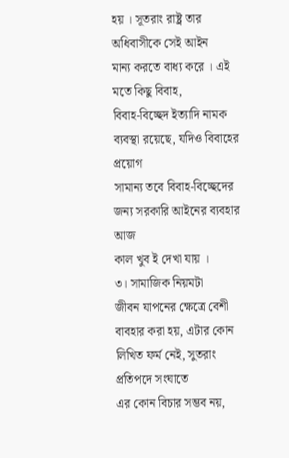হয় । সূতরাং রাষ্ট্র তার অধিবাসীকে সেই আইন
মান্য করতে বাধ্য করে । এই মতে কিছু বিবাহ,
বিবাহ-বিচ্ছেদ ইত্যাদি নামক
ব্যবস্থা রয়েছে, যদিও বিবাহের প্রয়োগ
সামান্য তবে বিবাহ-বিচ্ছেদের জন্য সরকারি আইনের ব্যবহার আজ
কাল খুব ই দেখা যায় ।
৩। সামাজিক নিয়মটা
জীবন যাপনের ক্ষেত্রে বেশী বাবহার করা হয়, এটার কোন লিখিত ফর্ম নেই, সুতরাং প্রতিপদে সংঘাতে
এর কোন বিচার সম্ভব নয়,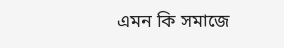এমন কি সমাজে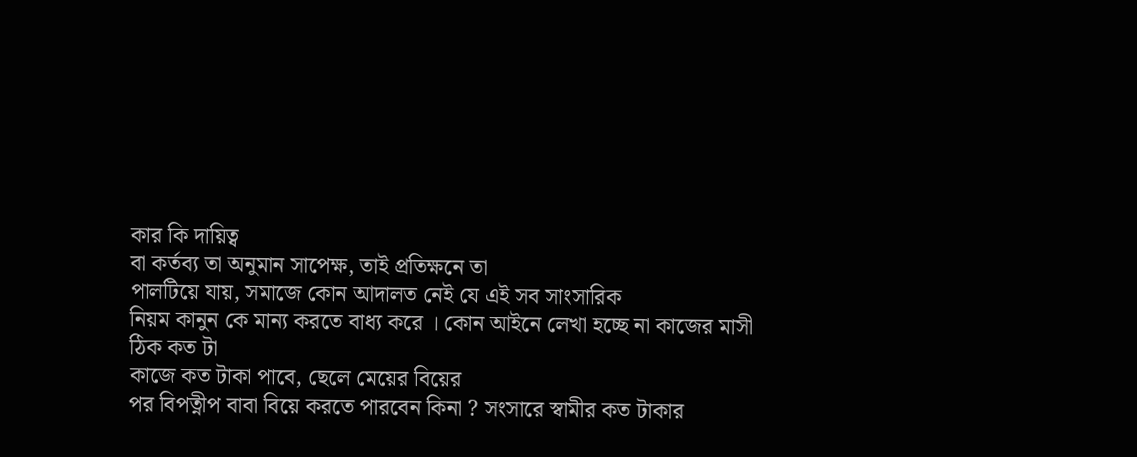কার কি দায়িত্ব
বা কর্তব্য তা অনুমান সাপেক্ষ, তাই প্রতিক্ষনে তা
পালটিয়ে যায়, সমাজে কোন আদালত নেই যে এই সব সাংসারিক
নিয়ম কানুন কে মান্য করতে বাধ্য করে । কোন আইনে লেখা হচ্ছে না কাজের মাসী ঠিক কত টা
কাজে কত টাকা পাবে, ছেলে মেয়ের বিয়ের
পর বিপত্নীপ বাবা বিয়ে করতে পারবেন কিনা ? সংসারে স্বামীর কত টাকার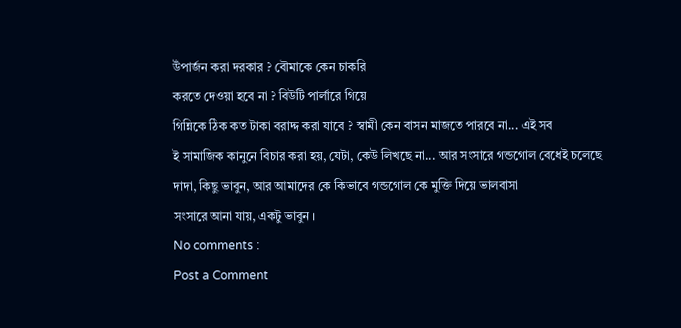উঁপার্জন করা দরকার ? বৌমাকে কেন চাকরি
করতে দেওয়া হবে না ? বিউটি পার্লারে গিয়ে
গিন্নিকে ঠিক কত টাকা বরাদ্দ করা যাবে ? স্বামী কেন বাসন মাজতে পারবে না... এই সব
ই সামাজিক কানুনে বিচার করা হয়, যেটা, কেউ লিখছে না... আর সংসারে গন্ডগোল বেধেই চলেছে
দাদা, কিছু ভাবুন, আর আমাদের কে কিভাবে গন্ডগোল কে মুক্তি দিয়ে ভালবাসা
সংসারে আনা যায়, একটু ভাবুন ।
No comments :
Post a Comment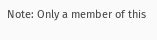Note: Only a member of this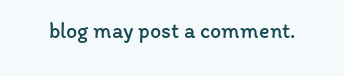blog may post a comment.